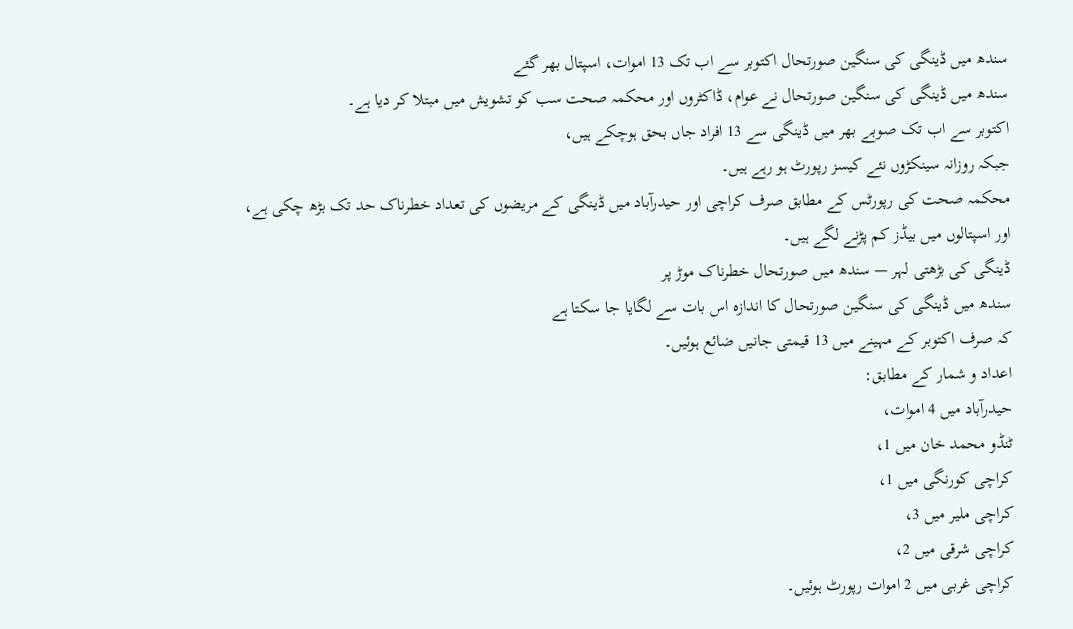سندھ میں ڈینگی کی سنگین صورتحال اکتوبر سے اب تک 13 اموات، اسپتال بھر گئے
سندھ میں ڈینگی کی سنگین صورتحال نے عوام، ڈاکٹروں اور محکمہ صحت سب کو تشویش میں مبتلا کر دیا ہے۔
اکتوبر سے اب تک صوبے بھر میں ڈینگی سے 13 افراد جاں بحق ہوچکے ہیں،
جبکہ روزانہ سینکڑوں نئے کیسز رپورٹ ہو رہے ہیں۔
محکمہ صحت کی رپورٹس کے مطابق صرف کراچی اور حیدرآباد میں ڈینگی کے مریضوں کی تعداد خطرناک حد تک بڑھ چکی ہے،
اور اسپتالوں میں بیڈز کم پڑنے لگے ہیں۔
ڈینگی کی بڑھتی لہر — سندھ میں صورتحال خطرناک موڑ پر
سندھ میں ڈینگی کی سنگین صورتحال کا اندازہ اس بات سے لگایا جا سکتا ہے
کہ صرف اکتوبر کے مہینے میں 13 قیمتی جانیں ضائع ہوئیں۔
اعداد و شمار کے مطابق:
حیدرآباد میں 4 اموات،
ٹنڈو محمد خان میں 1،
کراچی کورنگی میں 1،
کراچی ملیر میں 3،
کراچی شرقی میں 2،
کراچی غربی میں 2 اموات رپورٹ ہوئیں۔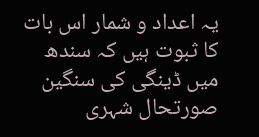یہ اعداد و شمار اس بات کا ثبوت ہیں کہ سندھ میں ڈینگی کی سنگین صورتحال شہری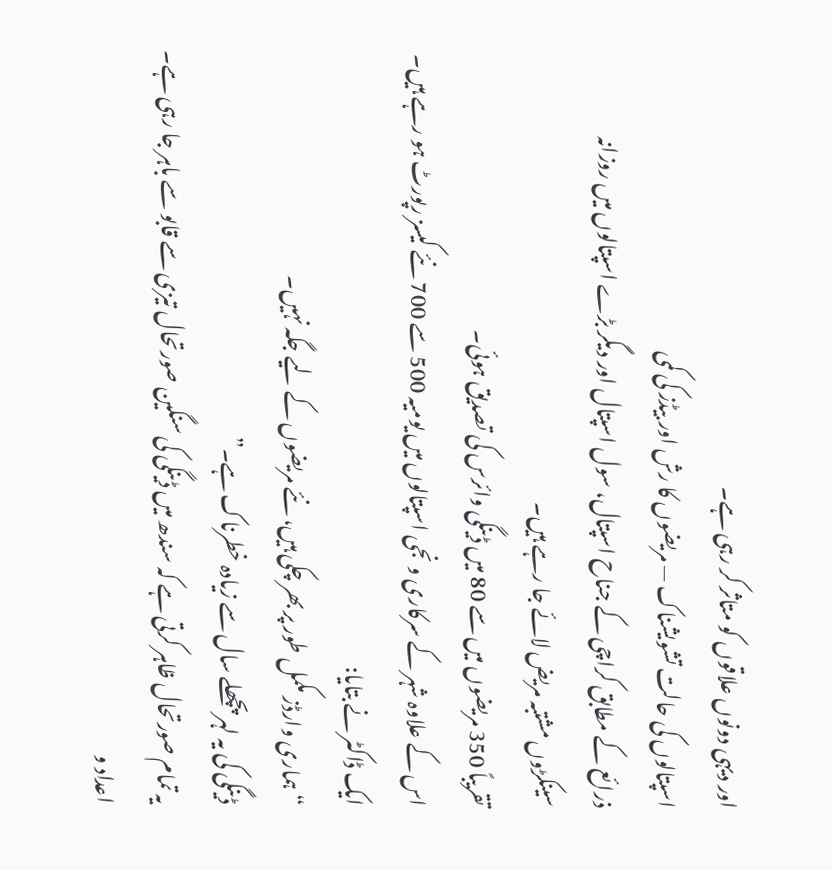اور دیہی دونوں علاقوں کو متاثر کر رہی ہے۔
اسپتالوں کی حالت تشویشناک — مریضوں کا رش اور بیڈز کی کمی
ذرائع کے مطابق کراچی کے جناح اسپتال، سول اسپتال اور دیگر بڑے اسپتالوں میں روزانہ
سینکڑوں مشتبہ مریض لائے جا رہے ہیں۔
تقریباً 350 مریضوں میں سے 80 میں ڈینگی وائرس کی تصدیق ہوئی۔
اس کے علاوہ شہر کے سرکاری و نجی اسپتالوں میں یومیہ 500 سے 700 نئے کیسز رپورٹ ہو رہے ہیں۔
ایک ڈاکٹر نے بتایا:
“ہماری وارڈز مکمل طور پر بھر چکی ہیں، نئے مریضوں کے لیے جگہ نہیں۔
ڈینگی کی یہ لہر پچھلے سال سے زیادہ خطرناک ہے۔”
یہ تمام صورتحال ظاہر کرتی ہے کہ سندھ میں ڈینگی کی سنگین صورتحال تیزی سے قابو سے باہر جا رہی ہے۔
اعداد و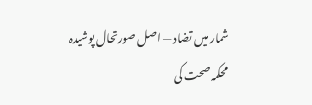شمار میں تضاد — اصل صورتحال پوشیدہ
محکمہ صحت کی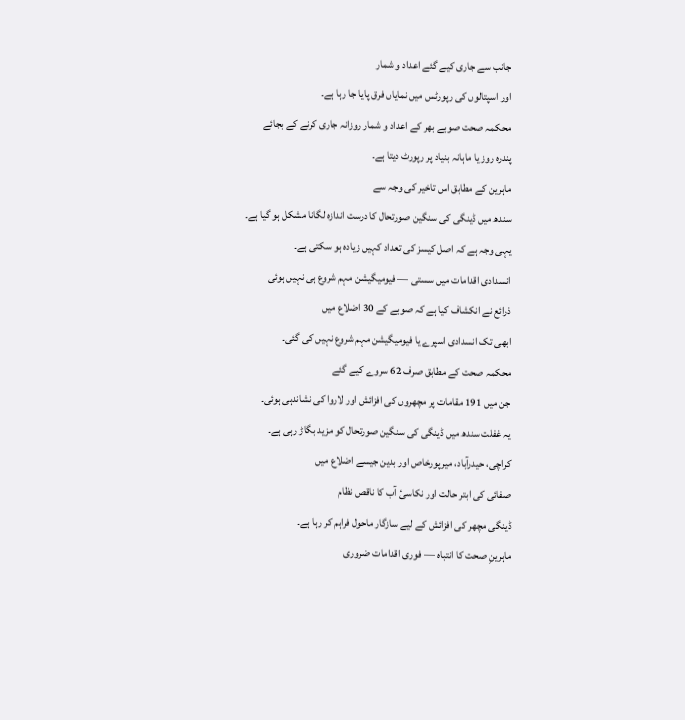جانب سے جاری کیے گئے اعداد و شمار
اور اسپتالوں کی رپورٹس میں نمایاں فرق پایا جا رہا ہے۔
محکمہ صحت صوبے بھر کے اعداد و شمار روزانہ جاری کرنے کے بجائے
پندرہ روز یا ماہانہ بنیاد پر رپورٹ دیتا ہے۔
ماہرین کے مطابق اس تاخیر کی وجہ سے
سندھ میں ڈینگی کی سنگین صورتحال کا درست اندازہ لگانا مشکل ہو گیا ہے۔
یہی وجہ ہے کہ اصل کیسز کی تعداد کہیں زیادہ ہو سکتی ہے۔
انسدادی اقدامات میں سستی — فیومیگیشن مہم شروع ہی نہیں ہوئی
ذرائع نے انکشاف کیا ہے کہ صوبے کے 30 اضلاع میں
ابھی تک انسدادی اسپرے یا فیومیگیشن مہم شروع نہیں کی گئی۔
محکمہ صحت کے مطابق صرف 62 سروے کیے گئے
جن میں 191 مقامات پر مچھروں کی افزائش اور لاروا کی نشاندہی ہوئی۔
یہ غفلت سندھ میں ڈینگی کی سنگین صورتحال کو مزید بگاڑ رہی ہے۔
کراچی، حیدرآباد، میرپورخاص اور بدین جیسے اضلاع میں
صفائی کی ابتر حالت اور نکاسیٔ آب کا ناقص نظام
ڈینگی مچھر کی افزائش کے لیے سازگار ماحول فراہم کر رہا ہے۔
ماہرینِ صحت کا انتباہ — فوری اقدامات ضروری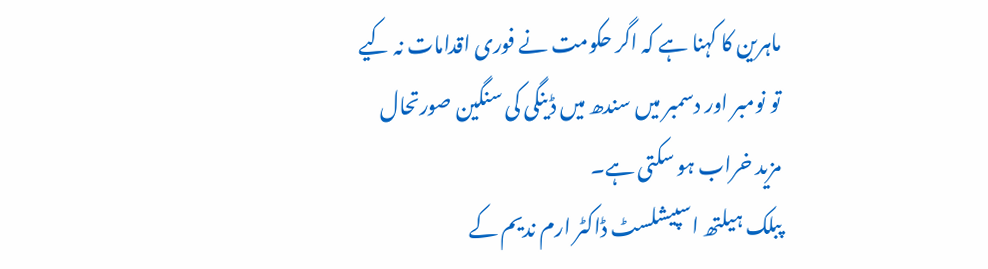ماہرین کا کہنا ہے کہ اگر حکومت نے فوری اقدامات نہ کیے
تو نومبر اور دسمبر میں سندھ میں ڈینگی کی سنگین صورتحال
مزید خراب ہو سکتی ہے۔
پبلک ہیلتھ اسپیشلسٹ ڈاکٹر ارم ندیم کے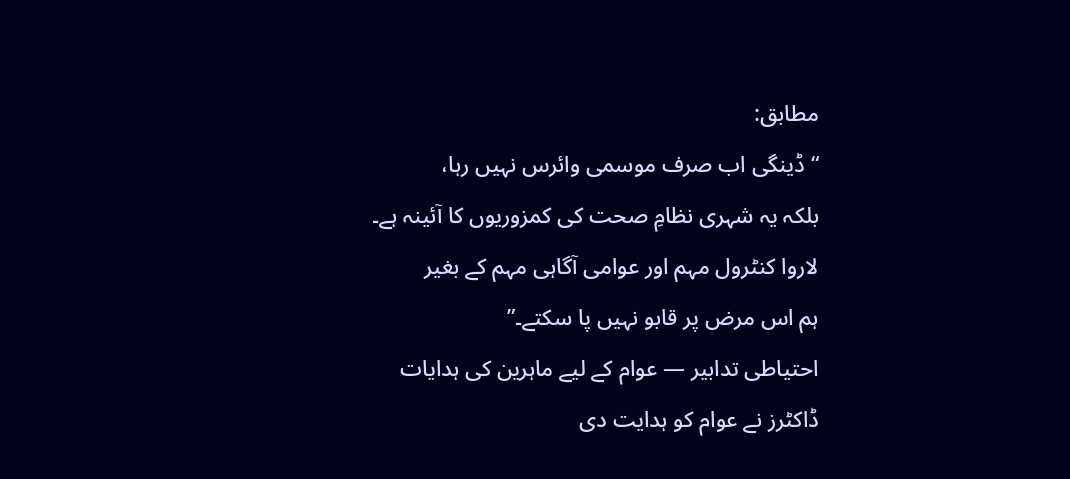مطابق:
“ڈینگی اب صرف موسمی وائرس نہیں رہا،
بلکہ یہ شہری نظامِ صحت کی کمزوریوں کا آئینہ ہے۔
لاروا کنٹرول مہم اور عوامی آگاہی مہم کے بغیر
ہم اس مرض پر قابو نہیں پا سکتے۔”
احتیاطی تدابیر — عوام کے لیے ماہرین کی ہدایات
ڈاکٹرز نے عوام کو ہدایت دی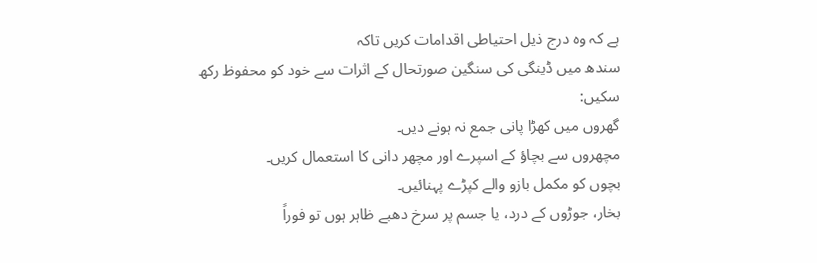ہے کہ وہ درج ذیل احتیاطی اقدامات کریں تاکہ
سندھ میں ڈینگی کی سنگین صورتحال کے اثرات سے خود کو محفوظ رکھ سکیں:
گھروں میں کھڑا پانی جمع نہ ہونے دیں۔
مچھروں سے بچاؤ کے اسپرے اور مچھر دانی کا استعمال کریں۔
بچوں کو مکمل بازو والے کپڑے پہنائیں۔
بخار، جوڑوں کے درد، یا جسم پر سرخ دھبے ظاہر ہوں تو فوراً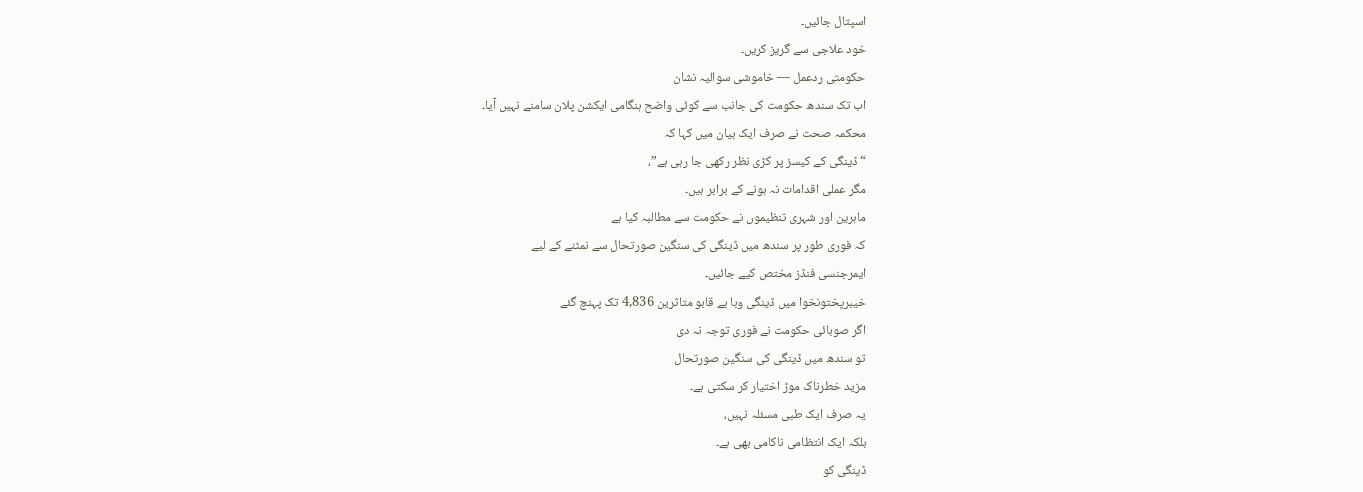اسپتال جائیں۔
خود علاجی سے گریز کریں۔
حکومتی ردعمل — خاموشی سوالیہ نشان
اب تک سندھ حکومت کی جانب سے کوئی واضح ہنگامی ایکشن پلان سامنے نہیں آیا۔
محکمہ صحت نے صرف ایک بیان میں کہا کہ
“ڈینگی کے کیسز پر کڑی نظر رکھی جا رہی ہے”،
مگر عملی اقدامات نہ ہونے کے برابر ہیں۔
ماہرین اور شہری تنظیموں نے حکومت سے مطالبہ کیا ہے
کہ فوری طور پر سندھ میں ڈینگی کی سنگین صورتحال سے نمٹنے کے لیے
ایمرجنسی فنڈز مختص کیے جائیں۔
خیبرپختونخوا میں ڈینگی وبا بے قابو متاثرین 4,836 تک پہنچ گئے
اگر صوبائی حکومت نے فوری توجہ نہ دی
تو سندھ میں ڈینگی کی سنگین صورتحال
مزید خطرناک موڑ اختیار کر سکتی ہے۔
یہ صرف ایک طبی مسئلہ نہیں،
بلکہ ایک انتظامی ناکامی بھی ہے۔
ڈینگی کو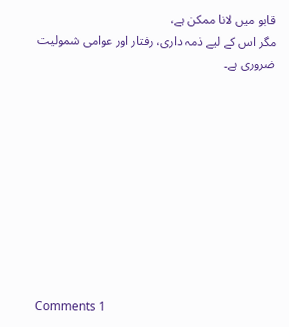قابو میں لانا ممکن ہے،
مگر اس کے لیے ذمہ داری، رفتار اور عوامی شمولیت ضروری ہے۔










Comments 1